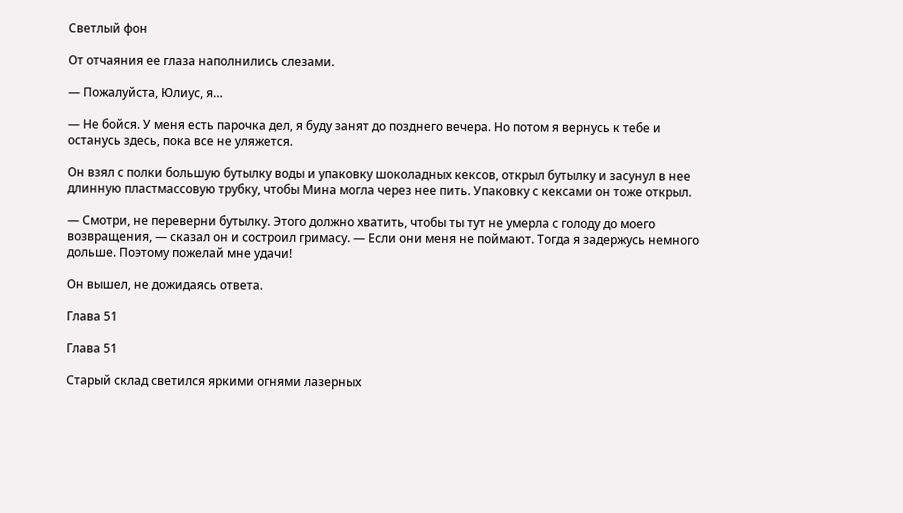Светлый фон

От отчаяния ее глаза наполнились слезами.

— Пожалуйста, Юлиус, я…

— Не бойся. У меня есть парочка дел, я буду занят до позднего вечера. Но потом я вернусь к тебе и останусь здесь, пока все не уляжется.

Он взял с полки большую бутылку воды и упаковку шоколадных кексов, открыл бутылку и засунул в нее длинную пластмассовую трубку, чтобы Мина могла через нее пить. Упаковку с кексами он тоже открыл.

— Смотри, не переверни бутылку. Этого должно хватить, чтобы ты тут не умерла с голоду до моего возвращения, — сказал он и состроил гримасу. — Если они меня не поймают. Тогда я задержусь немного дольше. Поэтому пожелай мне удачи!

Он вышел, не дожидаясь ответа.

Глава 51

Глава 51

Старый склад светился яркими огнями лазерных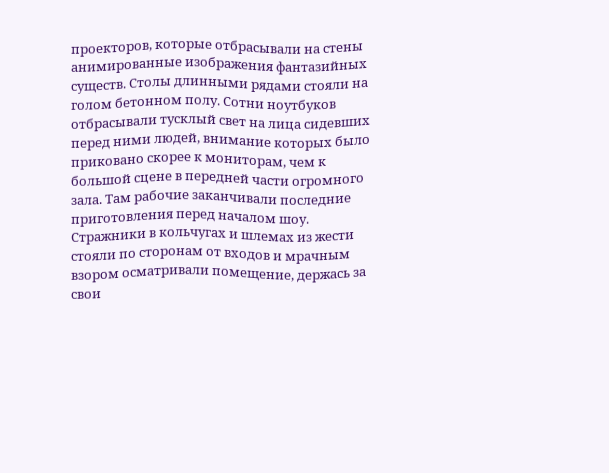проекторов, которые отбрасывали на стены анимированные изображения фантазийных существ. Столы длинными рядами стояли на голом бетонном полу. Сотни ноутбуков отбрасывали тусклый свет на лица сидевших перед ними людей, внимание которых было приковано скорее к мониторам, чем к большой сцене в передней части огромного зала. Там рабочие заканчивали последние приготовления перед началом шоу. Стражники в кольчугах и шлемах из жести стояли по сторонам от входов и мрачным взором осматривали помещение, держась за свои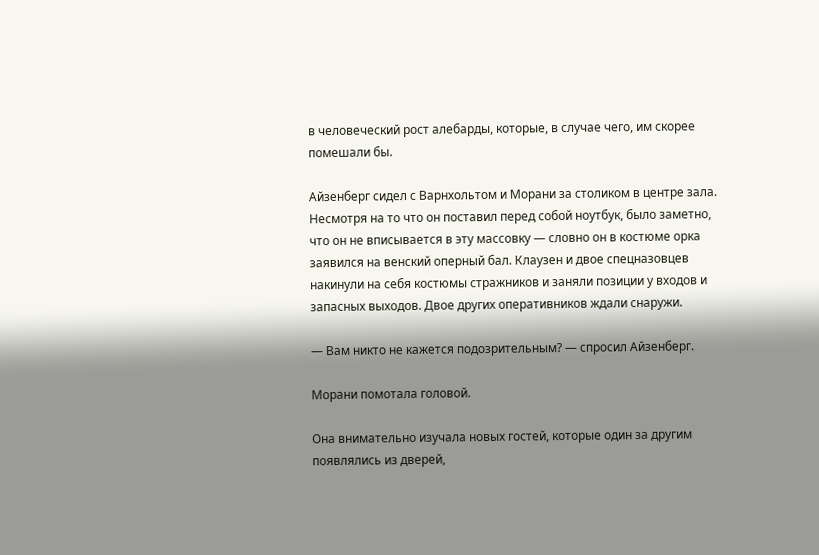в человеческий рост алебарды, которые, в случае чего, им скорее помешали бы.

Айзенберг сидел с Варнхольтом и Морани за столиком в центре зала. Несмотря на то что он поставил перед собой ноутбук, было заметно, что он не вписывается в эту массовку — словно он в костюме орка заявился на венский оперный бал. Клаузен и двое спецназовцев накинули на себя костюмы стражников и заняли позиции у входов и запасных выходов. Двое других оперативников ждали снаружи.

— Вам никто не кажется подозрительным? — спросил Айзенберг.

Морани помотала головой.

Она внимательно изучала новых гостей, которые один за другим появлялись из дверей,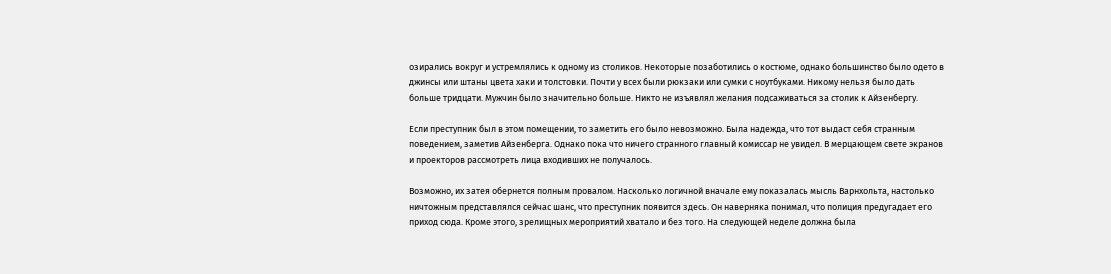озирались вокруг и устремлялись к одному из столиков. Некоторые позаботились о костюме, однако большинство было одето в джинсы или штаны цвета хаки и толстовки. Почти у всех были рюкзаки или сумки с ноутбуками. Никому нельзя было дать больше тридцати. Мужчин было значительно больше. Никто не изъявлял желания подсаживаться за столик к Айзенбергу.

Если преступник был в этом помещении, то заметить его было невозможно. Была надежда, что тот выдаст себя странным поведением, заметив Айзенберга. Однако пока что ничего странного главный комиссар не увидел. В мерцающем свете экранов и проекторов рассмотреть лица входивших не получалось.

Возможно, их затея обернется полным провалом. Насколько логичной вначале ему показалась мысль Варнхольта, настолько ничтожным представлялся сейчас шанс, что преступник появится здесь. Он наверняка понимал, что полиция предугадает его приход сюда. Кроме этого, зрелищных мероприятий хватало и без того. На следующей неделе должна была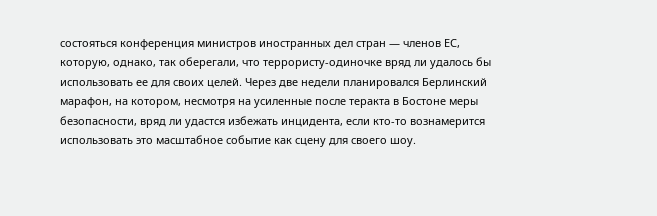состояться конференция министров иностранных дел стран — членов ЕС, которую, однако, так оберегали, что террористу-одиночке вряд ли удалось бы использовать ее для своих целей. Через две недели планировался Берлинский марафон, на котором, несмотря на усиленные после теракта в Бостоне меры безопасности, вряд ли удастся избежать инцидента, если кто-то вознамерится использовать это масштабное событие как сцену для своего шоу.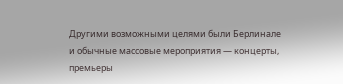Другими возможными целями были Берлинале и обычные массовые мероприятия — концерты, премьеры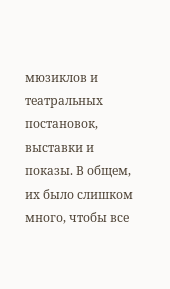мюзиклов и театральных постановок, выставки и показы. В общем, их было слишком много, чтобы все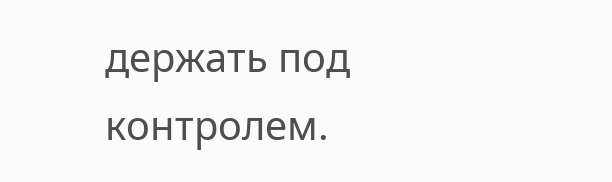держать под контролем.